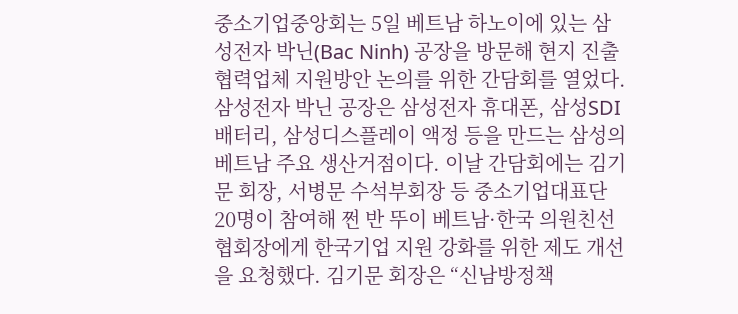중소기업중앙회는 5일 베트남 하노이에 있는 삼성전자 박닌(Bac Ninh) 공장을 방문해 현지 진출 협력업체 지원방안 논의를 위한 간담회를 열었다. 삼성전자 박닌 공장은 삼성전자 휴대폰, 삼성SDI 배터리, 삼성디스플레이 액정 등을 만드는 삼성의 베트남 주요 생산거점이다. 이날 간담회에는 김기문 회장, 서병문 수석부회장 등 중소기업대표단 20명이 참여해 쩐 반 뚜이 베트남·한국 의원친선협회장에게 한국기업 지원 강화를 위한 제도 개선을 요청했다. 김기문 회장은 “신남방정책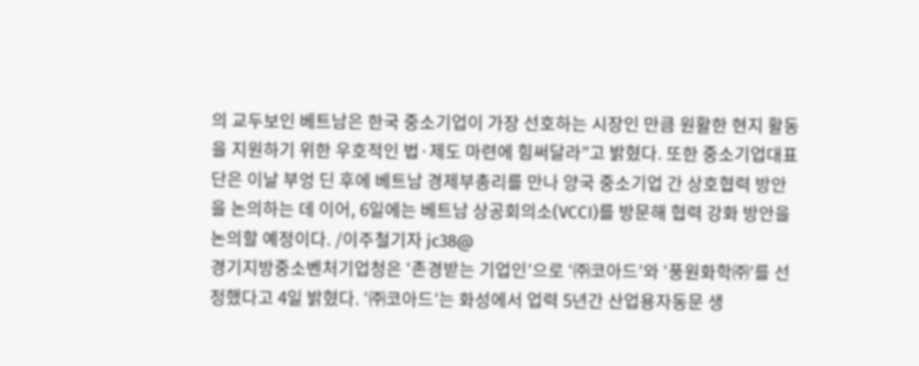의 교두보인 베트남은 한국 중소기업이 가장 선호하는 시장인 만큼 원활한 현지 활동을 지원하기 위한 우호적인 법·제도 마련에 힘써달라”고 밝혔다. 또한 중소기업대표단은 이날 부엉 딘 후에 베트남 경제부총리를 만나 양국 중소기업 간 상호협력 방안을 논의하는 데 이어, 6일에는 베트남 상공회의소(VCCI)를 방문해 협력 강화 방안을 논의할 예정이다. /이주철기자 jc38@
경기지방중소벤처기업청은 ‘존경받는 기업인’으로 ‘㈜코아드’와 ‘풍원화학㈜’를 선정했다고 4일 밝혔다. ‘㈜코아드’는 화성에서 업력 5년간 산업용자동문 생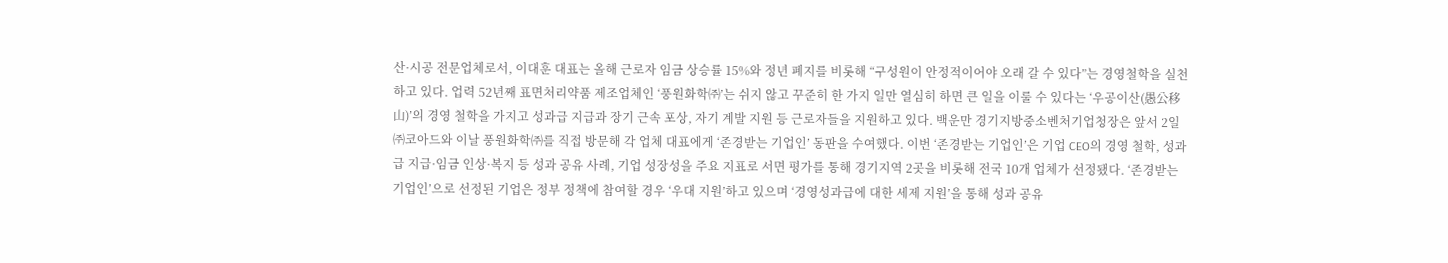산·시공 전문업체로서, 이대훈 대표는 올해 근로자 임금 상승률 15%와 정년 폐지를 비롯해 “구성원이 안정적이어야 오래 갈 수 있다”는 경영철학을 실천하고 있다. 업력 52년째 표면처리약품 제조업체인 ‘풍원화학㈜’는 쉬지 않고 꾸준히 한 가지 일만 열심히 하면 큰 일을 이룰 수 있다는 ‘우공이산(愚公移山)’의 경영 철학을 가지고 성과급 지급과 장기 근속 포상, 자기 계발 지원 등 근로자들을 지원하고 있다. 백운만 경기지방중소벤처기업청장은 앞서 2일 ㈜코아드와 이날 풍원화학㈜를 직접 방문해 각 업체 대표에게 ‘존경받는 기업인’ 동판을 수여했다. 이번 ‘존경받는 기업인’은 기업 CEO의 경영 철학, 성과급 지급·임금 인상·복지 등 성과 공유 사례, 기업 성장성을 주요 지표로 서면 평가를 통해 경기지역 2곳을 비롯해 전국 10개 업체가 선정됐다. ‘존경받는 기업인’으로 선정된 기업은 정부 정책에 참여할 경우 ‘우대 지원’하고 있으며 ‘경영성과급에 대한 세제 지원’을 통해 성과 공유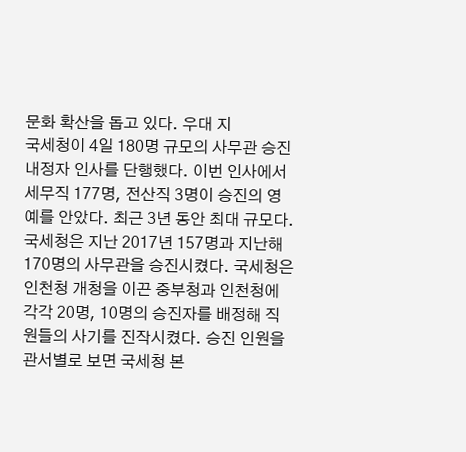문화 확산을 돕고 있다. 우대 지
국세청이 4일 180명 규모의 사무관 승진내정자 인사를 단행했다. 이번 인사에서 세무직 177명, 전산직 3명이 승진의 영예를 안았다. 최근 3년 동안 최대 규모다. 국세청은 지난 2017년 157명과 지난해 170명의 사무관을 승진시켰다. 국세청은 인천청 개청을 이끈 중부청과 인천청에 각각 20명, 10명의 승진자를 배정해 직원들의 사기를 진작시켰다. 승진 인원을 관서별로 보면 국세청 본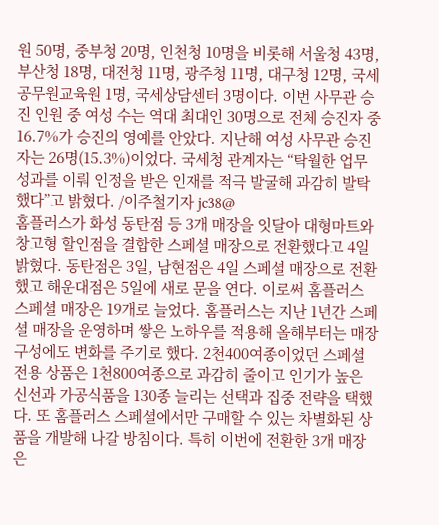원 50명, 중부청 20명, 인천청 10명을 비롯해 서울청 43명, 부산청 18명, 대전청 11명, 광주청 11명, 대구청 12명, 국세공무원교육원 1명, 국세상담센터 3명이다. 이번 사무관 승진 인원 중 여성 수는 역대 최대인 30명으로 전체 승진자 중 16.7%가 승진의 영예를 안았다. 지난해 여성 사무관 승진자는 26명(15.3%)이었다. 국세청 관계자는 “탁월한 업무 성과를 이뤄 인정을 받은 인재를 적극 발굴해 과감히 발탁했다”고 밝혔다. /이주철기자 jc38@
홈플러스가 화성 동탄점 등 3개 매장을 잇달아 대형마트와 창고형 할인점을 결합한 스페셜 매장으로 전환했다고 4일 밝혔다. 동탄점은 3일, 남현점은 4일 스페셜 매장으로 전환했고 해운대점은 5일에 새로 문을 연다. 이로써 홈플러스 스페셜 매장은 19개로 늘었다. 홈플러스는 지난 1년간 스페셜 매장을 운영하며 쌓은 노하우를 적용해 올해부터는 매장 구성에도 변화를 주기로 했다. 2천400여종이었던 스페셜 전용 상품은 1천800여종으로 과감히 줄이고 인기가 높은 신선과 가공식품을 130종 늘리는 선택과 집중 전략을 택했다. 또 홈플러스 스페셜에서만 구매할 수 있는 차별화된 상품을 개발해 나갈 방침이다. 특히 이번에 전환한 3개 매장은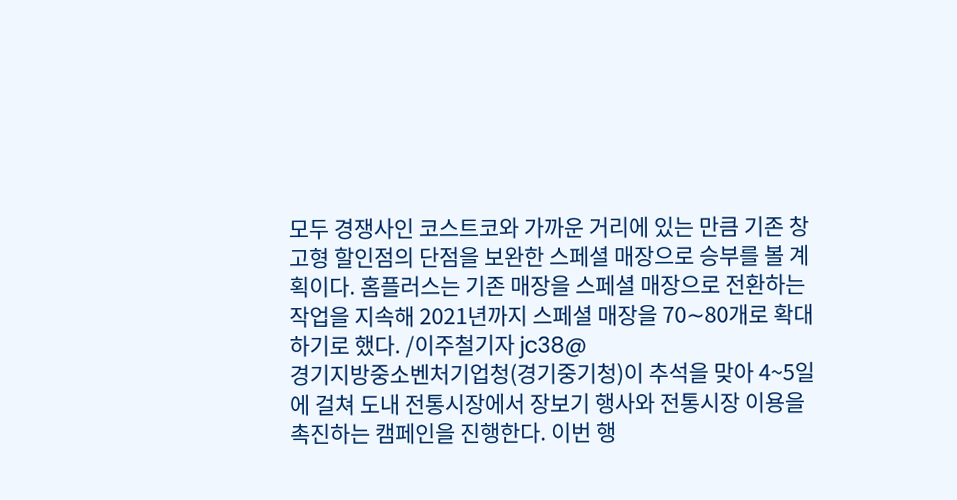모두 경쟁사인 코스트코와 가까운 거리에 있는 만큼 기존 창고형 할인점의 단점을 보완한 스페셜 매장으로 승부를 볼 계획이다. 홈플러스는 기존 매장을 스페셜 매장으로 전환하는 작업을 지속해 2021년까지 스페셜 매장을 70∼80개로 확대하기로 했다. /이주철기자 jc38@
경기지방중소벤처기업청(경기중기청)이 추석을 맞아 4~5일에 걸쳐 도내 전통시장에서 장보기 행사와 전통시장 이용을 촉진하는 캠페인을 진행한다. 이번 행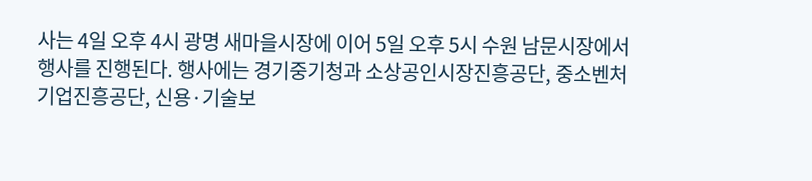사는 4일 오후 4시 광명 새마을시장에 이어 5일 오후 5시 수원 남문시장에서 행사를 진행된다. 행사에는 경기중기청과 소상공인시장진흥공단, 중소벤처기업진흥공단, 신용·기술보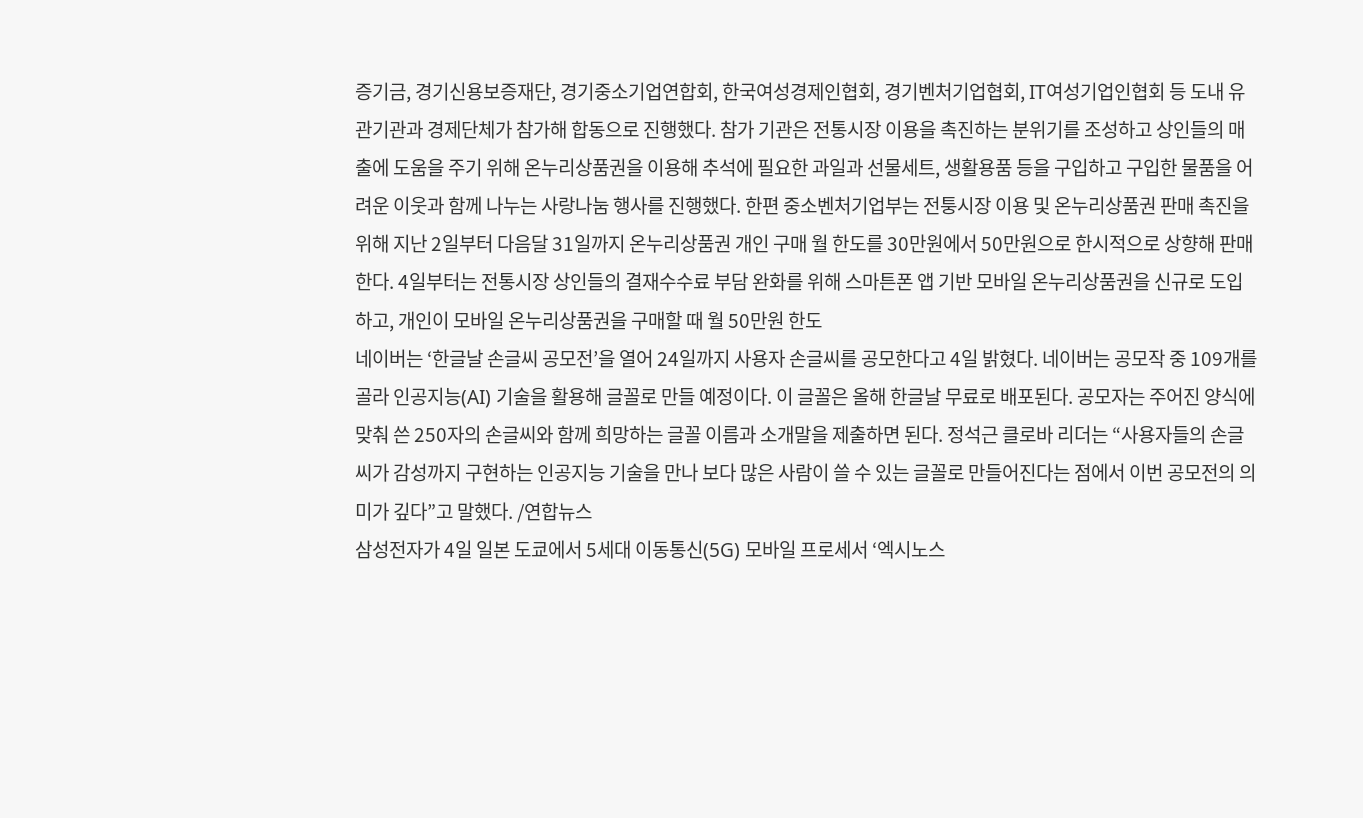증기금, 경기신용보증재단, 경기중소기업연합회, 한국여성경제인협회, 경기벤처기업협회, IT여성기업인협회 등 도내 유관기관과 경제단체가 참가해 합동으로 진행했다. 참가 기관은 전통시장 이용을 촉진하는 분위기를 조성하고 상인들의 매출에 도움을 주기 위해 온누리상품권을 이용해 추석에 필요한 과일과 선물세트, 생활용품 등을 구입하고 구입한 물품을 어려운 이웃과 함께 나누는 사랑나눔 행사를 진행했다. 한편 중소벤처기업부는 전퉁시장 이용 및 온누리상품권 판매 촉진을 위해 지난 2일부터 다음달 31일까지 온누리상품권 개인 구매 월 한도를 30만원에서 50만원으로 한시적으로 상향해 판매한다. 4일부터는 전통시장 상인들의 결재수수료 부담 완화를 위해 스마튼폰 앱 기반 모바일 온누리상품권을 신규로 도입하고, 개인이 모바일 온누리상품권을 구매할 때 월 50만원 한도
네이버는 ‘한글날 손글씨 공모전’을 열어 24일까지 사용자 손글씨를 공모한다고 4일 밝혔다. 네이버는 공모작 중 109개를 골라 인공지능(AI) 기술을 활용해 글꼴로 만들 예정이다. 이 글꼴은 올해 한글날 무료로 배포된다. 공모자는 주어진 양식에 맞춰 쓴 250자의 손글씨와 함께 희망하는 글꼴 이름과 소개말을 제출하면 된다. 정석근 클로바 리더는 “사용자들의 손글씨가 감성까지 구현하는 인공지능 기술을 만나 보다 많은 사람이 쓸 수 있는 글꼴로 만들어진다는 점에서 이번 공모전의 의미가 깊다”고 말했다. /연합뉴스
삼성전자가 4일 일본 도쿄에서 5세대 이동통신(5G) 모바일 프로세서 ‘엑시노스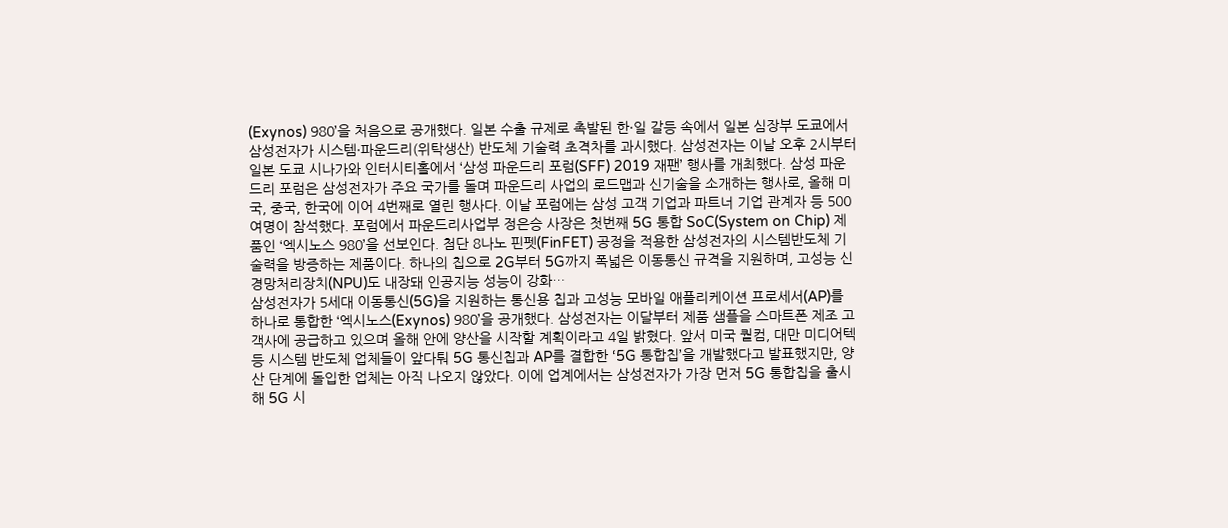(Exynos) 980’을 처음으로 공개했다. 일본 수출 규제로 촉발된 한·일 갈등 속에서 일본 심장부 도쿄에서 삼성전자가 시스템·파운드리(위탁생산) 반도체 기술력 초격차를 과시했다. 삼성전자는 이날 오후 2시부터 일본 도쿄 시나가와 인터시티홀에서 ‘삼성 파운드리 포럼(SFF) 2019 재팬’ 행사를 개최했다. 삼성 파운드리 포럼은 삼성전자가 주요 국가를 돌며 파운드리 사업의 로드맵과 신기술을 소개하는 행사로, 올해 미국, 중국, 한국에 이어 4번째로 열린 행사다. 이날 포럼에는 삼성 고객 기업과 파트너 기업 관계자 등 500여명이 참석했다. 포럼에서 파운드리사업부 정은승 사장은 첫번째 5G 통합 SoC(System on Chip) 제품인 ‘엑시노스 980’을 선보인다. 첨단 8나노 핀펫(FinFET) 공정을 적용한 삼성전자의 시스템반도체 기술력을 방증하는 제품이다. 하나의 칩으로 2G부터 5G까지 폭넓은 이동통신 규격을 지원하며, 고성능 신경망처리장치(NPU)도 내장돼 인공지능 성능이 강화…
삼성전자가 5세대 이동통신(5G)을 지원하는 통신용 칩과 고성능 모바일 애플리케이션 프로세서(AP)를 하나로 통합한 ‘엑시노스(Exynos) 980’을 공개했다. 삼성전자는 이달부터 제품 샘플을 스마트폰 제조 고객사에 공급하고 있으며 올해 안에 양산을 시작할 계획이라고 4일 밝혔다. 앞서 미국 퀄컴, 대만 미디어텍 등 시스템 반도체 업체들이 앞다퉈 5G 통신칩과 AP를 결합한 ‘5G 통합칩’을 개발했다고 발표했지만, 양산 단계에 돌입한 업체는 아직 나오지 않았다. 이에 업계에서는 삼성전자가 가장 먼저 5G 통합칩을 출시해 5G 시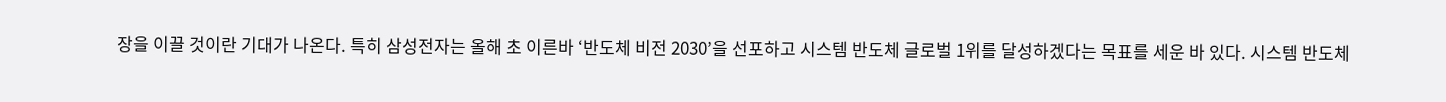장을 이끌 것이란 기대가 나온다. 특히 삼성전자는 올해 초 이른바 ‘반도체 비전 2030’을 선포하고 시스템 반도체 글로벌 1위를 달성하겠다는 목표를 세운 바 있다. 시스템 반도체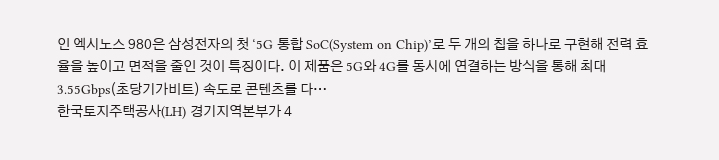인 엑시노스 980은 삼성전자의 첫 ‘5G 통합 SoC(System on Chip)’로 두 개의 칩을 하나로 구현해 전력 효율을 높이고 면적을 줄인 것이 특징이다. 이 제품은 5G와 4G를 동시에 연결하는 방식을 통해 최대 3.55Gbps(초당기가비트) 속도로 콘텐츠를 다…
한국토지주택공사(LH) 경기지역본부가 4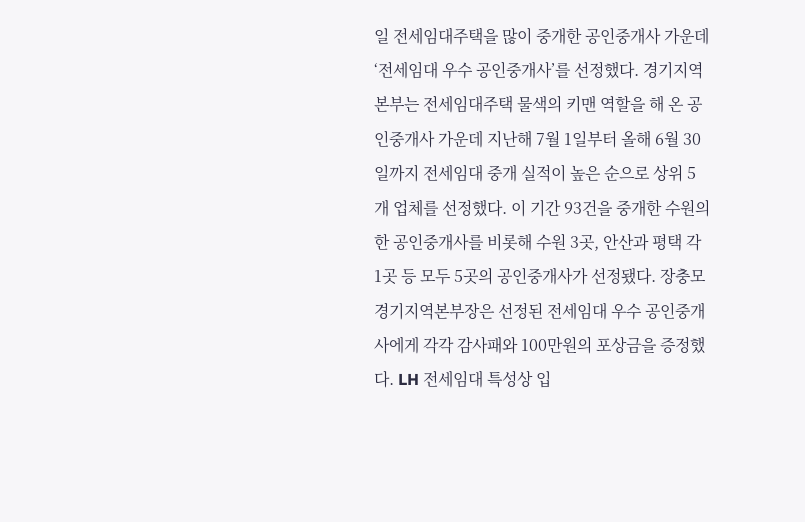일 전세임대주택을 많이 중개한 공인중개사 가운데 ‘전세임대 우수 공인중개사’를 선정했다. 경기지역본부는 전세임대주택 물색의 키맨 역할을 해 온 공인중개사 가운데 지난해 7월 1일부터 올해 6월 30일까지 전세임대 중개 실적이 높은 순으로 상위 5개 업체를 선정했다. 이 기간 93건을 중개한 수원의 한 공인중개사를 비롯해 수원 3곳, 안산과 평택 각 1곳 등 모두 5곳의 공인중개사가 선정됐다. 장충모 경기지역본부장은 선정된 전세임대 우수 공인중개사에게 각각 감사패와 100만원의 포상금을 증정했다. LH 전세임대 특성상 입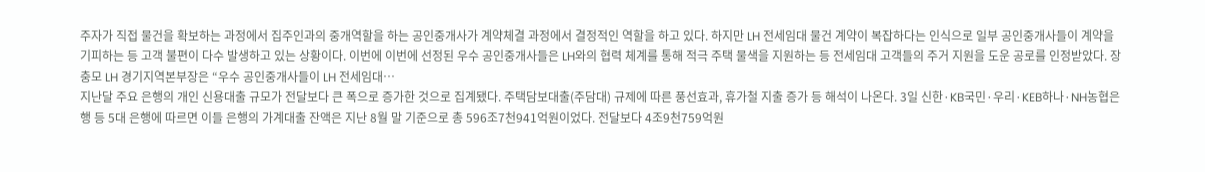주자가 직접 물건을 확보하는 과정에서 집주인과의 중개역할을 하는 공인중개사가 계약체결 과정에서 결정적인 역할을 하고 있다. 하지만 LH 전세임대 물건 계약이 복잡하다는 인식으로 일부 공인중개사들이 계약을 기피하는 등 고객 불편이 다수 발생하고 있는 상황이다. 이번에 이번에 선정된 우수 공인중개사들은 LH와의 협력 체계를 통해 적극 주택 물색을 지원하는 등 전세임대 고객들의 주거 지원을 도운 공로를 인정받았다. 장충모 LH 경기지역본부장은 “우수 공인중개사들이 LH 전세임대…
지난달 주요 은행의 개인 신용대출 규모가 전달보다 큰 폭으로 증가한 것으로 집계됐다. 주택담보대출(주담대) 규제에 따른 풍선효과, 휴가철 지출 증가 등 해석이 나온다. 3일 신한·KB국민·우리·KEB하나·NH농협은행 등 5대 은행에 따르면 이들 은행의 가계대출 잔액은 지난 8월 말 기준으로 총 596조7천941억원이었다. 전달보다 4조9천759억원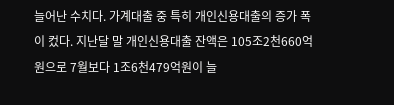늘어난 수치다. 가계대출 중 특히 개인신용대출의 증가 폭이 컸다. 지난달 말 개인신용대출 잔액은 105조2천660억원으로 7월보다 1조6천479억원이 늘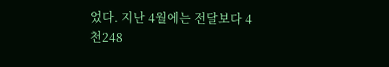었다. 지난 4월에는 전달보다 4천248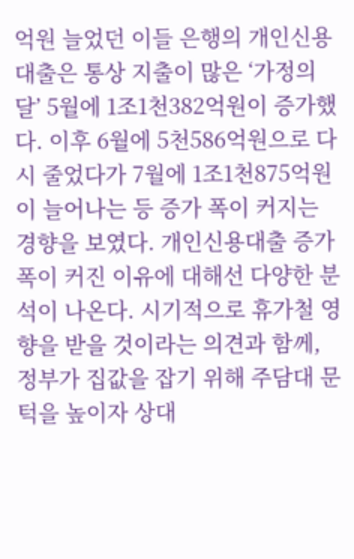억원 늘었던 이들 은행의 개인신용대출은 통상 지출이 많은 ‘가정의 달’ 5월에 1조1천382억원이 증가했다. 이후 6월에 5천586억원으로 다시 줄었다가 7월에 1조1천875억원이 늘어나는 등 증가 폭이 커지는 경향을 보였다. 개인신용대출 증가 폭이 커진 이유에 대해선 다양한 분석이 나온다. 시기적으로 휴가철 영향을 받을 것이라는 의견과 함께, 정부가 집값을 잡기 위해 주담대 문턱을 높이자 상대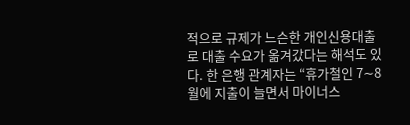적으로 규제가 느슨한 개인신용대출로 대출 수요가 옮겨갔다는 해석도 있다. 한 은행 관계자는 “휴가철인 7∼8월에 지출이 늘면서 마이너스